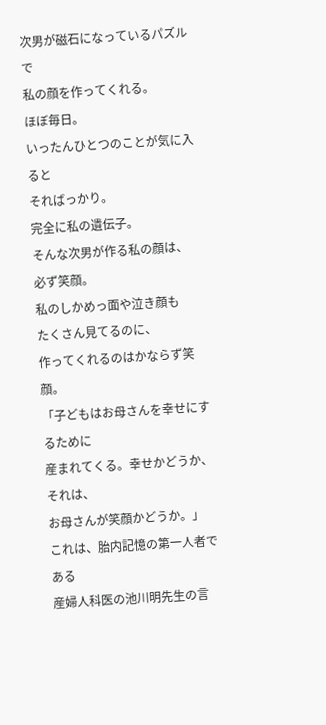次男が磁石になっているパズルで
私の顔を作ってくれる。
ほぼ毎日。
いったんひとつのことが気に入ると
そればっかり。
完全に私の遺伝子。
そんな次男が作る私の顔は、
必ず笑顔。
私のしかめっ面や泣き顔も
たくさん見てるのに、
作ってくれるのはかならず笑顔。
「子どもはお母さんを幸せにするために
産まれてくる。幸せかどうか、それは、
お母さんが笑顔かどうか。」
これは、胎内記憶の第一人者である
産婦人科医の池川明先生の言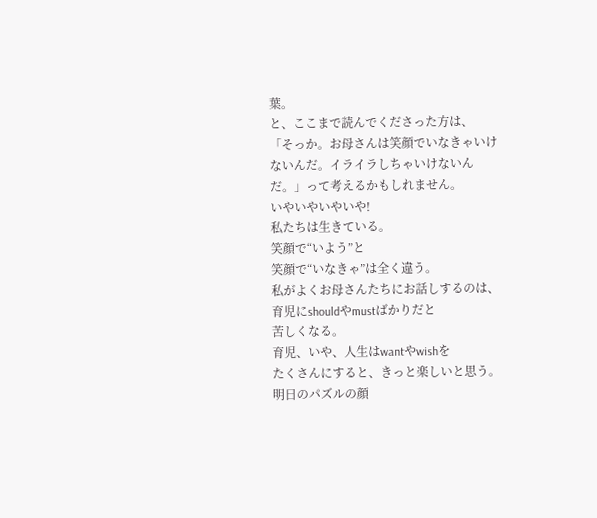葉。
と、ここまで読んでくださった方は、
「そっか。お母さんは笑顔でいなきゃいけないんだ。イライラしちゃいけないんだ。」って考えるかもしれません。
いやいやいやいや!
私たちは生きている。
笑顔で“いよう”と
笑顔で“いなきゃ”は全く違う。
私がよくお母さんたちにお話しするのは、
育児にshouldやmustばかりだと
苦しくなる。
育児、いや、人生はwantやwishを
たくさんにすると、きっと楽しいと思う。
明日のパズルの顔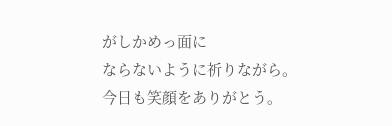がしかめっ面に
ならないように祈りながら。
今日も笑顔をありがとう。